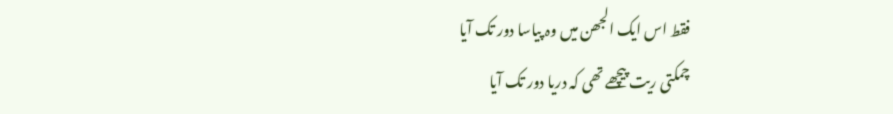فقط اس ایک الجھن میں وہ پیاسا دور تک آیا
چمکتی ریت پیچھے تھی کہ دریا دور تک آیا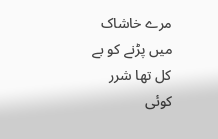مرے خاشاک میں پڑنے کو بے کل تھا شرر کوئی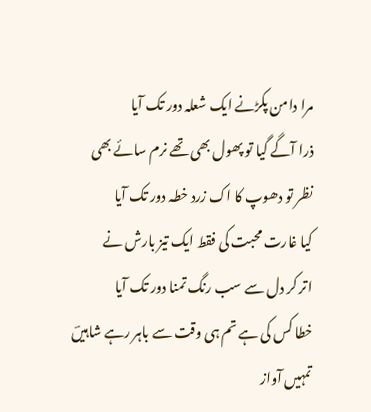مرا دامن پکڑنے ایک شعلہ دور تک آیا
ذرا آگے گیا تو پھول بھی تھے نرم سائے بھی
نظر تو دھوپ کا اک زرد خطہ دور تک آیا
کیا غارت محبت کی فقط ایک تیز بارش نے
اتر کر دل سے سب رنگ تمنا دور تک آیا
خطا کس کی ہے تم ہی وقت سے باہر رہے شاہیںؔ
تمہیں آواز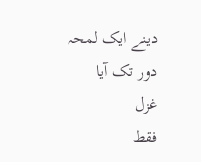دینے ایک لمحہ دور تک آیا
غزل
فقط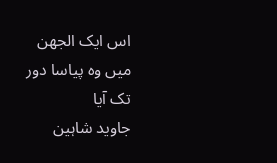اس ایک الجھن میں وہ پیاسا دور تک آیا
جاوید شاہین